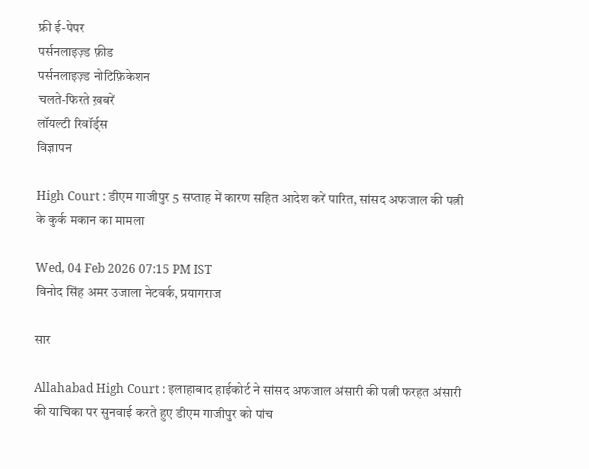फ्री ई-पेपर
पर्सनलाइज़्ड फ़ीड
पर्सनलाइज़्ड नोटिफ़िकेशन
चलते-फिरते ख़बरें
लॉयल्टी रिवॉर्ड्स
विज्ञापन

High Court : डीएम गाजीपुर 5 सप्ताह में कारण सहित आदेश करें पारित, सांसद अफजाल की पत्नी के कुर्क मकान का मामला

Wed, 04 Feb 2026 07:15 PM IST
विनोद सिंह अमर उजाला नेटवर्क, प्रयागराज

सार

Allahabad High Court : इलाहाबाद हाईकोर्ट ने सांसद अफजाल अंसारी की पत्नी फरहत अंसारी की याचिका पर सुनवाई करते हुए डीएम गाजीपुर को पांच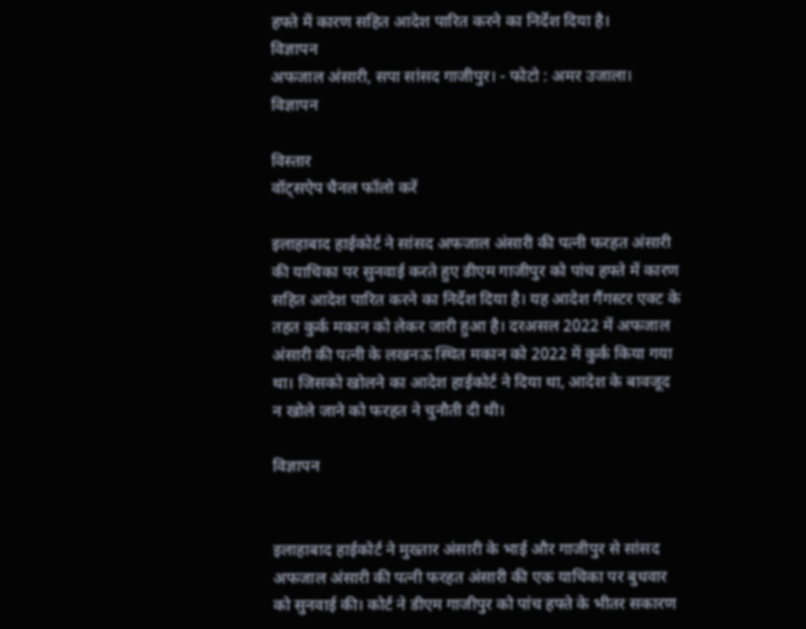हफ्ते में कारण सहित आदेश पारित करने का निर्देश दिया है।
विज्ञापन
अफजाल अंसारी, सपा सांसद गाजीपुर। - फोटो : अमर उजाला।
विज्ञापन

विस्तार
वॉट्सऐप चैनल फॉलो करें

इलाहाबाद हाईकोर्ट ने सांसद अफजाल अंसारी की पत्नी फरहत अंसारी की याचिका पर सुनवाई करते हुए डीएम गाजीपुर को पांच हफ्ते में कारण सहित आदेश पारित करने का निर्देश दिया है। यह आदेश गैंगस्टर एक्ट के तहत कुर्क मकान को लेकर जारी हुआ है। दरअसल 2022 में अफजाल अंसारी की पत्नी के लखनऊ स्थित मकान को 2022 में कुर्क किया गया था। जिसको खोलने का आदेश हाईकोर्ट ने दिया था, आदेश के बावजूद न खोले जाने को फरहत ने चुनौती दी थी।

विज्ञापन


इलाहाबाद हाईकोर्ट ने मुख्तार अंसारी के भाई और गाजीपुर से सांसद अफजाल अंसारी की पत्नी फरहत अंसारी की एक याचिका पर बुधवार को सुनवाई की। कोर्ट ने डीएम गाजीपुर को पांच हफ्ते के भीतर सकारण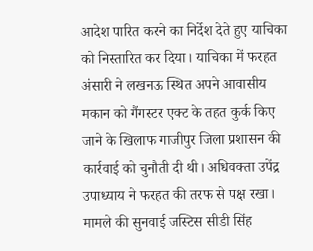आदेश पारित करने का निर्देश देते हुए याचिका को निस्तारित कर दिया। याचिका में फरहत अंसारी ने लखनऊ स्थित अपने आवासीय मकान को गैंगस्टर एक्ट के तहत कुर्क किए जाने के खिलाफ गाजीपुर जिला प्रशासन की कार्रवाई को चुनौती दी थी। अधिवक्ता उपेंद्र उपाध्याय ने फरहत की तरफ से पक्ष रखा। मामले की सुनवाई जस्टिस सीडी सिंह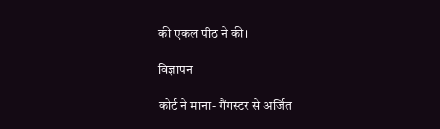की एकल पीठ ने की।

विज्ञापन

कोर्ट ने माना- गैंगस्टर से अर्जित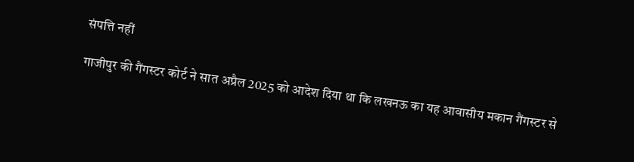संपत्ति नहीं

गाजीपुर की गैंगस्टर कोर्ट ने सात अप्रैल 2025 को आदेश दिया था कि लखनऊ का यह आवासीय मकान गैंगस्टर से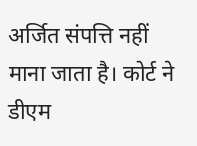अर्जित संपत्ति नहीं माना जाता है। कोर्ट ने डीएम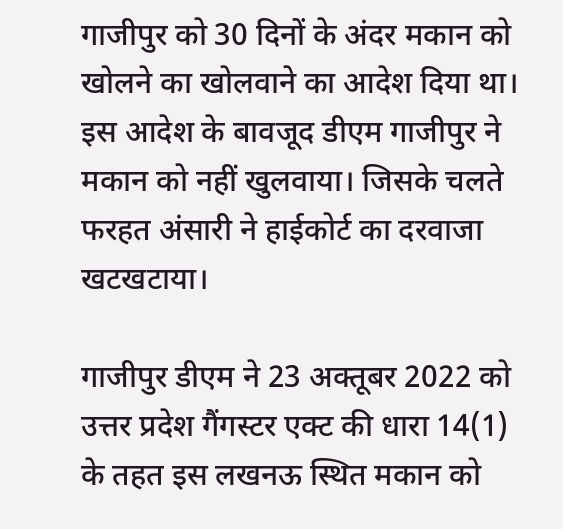गाजीपुर को 30 दिनों के अंदर मकान को खोलने का खोलवाने का आदेश दिया था। इस आदेश के बावजूद डीएम गाजीपुर ने मकान को नहीं खुलवाया। जिसके चलते फरहत अंसारी ने हाईकोर्ट का दरवाजा खटखटाया।

गाजीपुर डीएम ने 23 अक्तूबर 2022 को उत्तर प्रदेश गैंगस्टर एक्ट की धारा 14(1) के तहत इस लखनऊ स्थित मकान को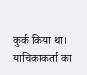कुर्क किया था। याचिकाकर्ता का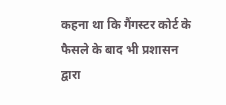कहना था कि गैंगस्टर कोर्ट के फैसले के बाद भी प्रशासन द्वारा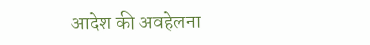आदेश की अवहेलना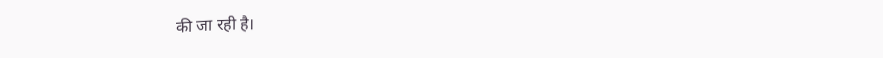की जा रही है।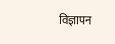विज्ञापन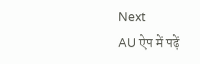Next
AU ऐप में पढ़ें